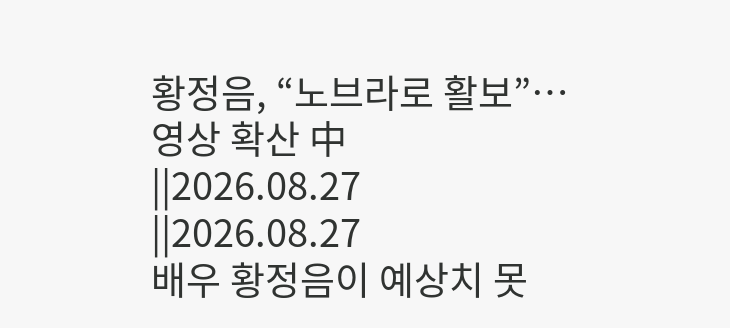황정음, “노브라로 활보”… 영상 확산 中
||2026.08.27
||2026.08.27
배우 황정음이 예상치 못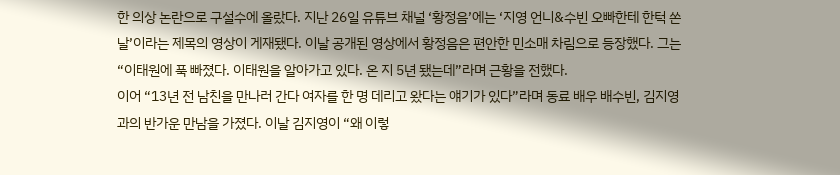한 의상 논란으로 구설수에 올랐다. 지난 26일 유튜브 채널 ‘황정음’에는 ‘지영 언니&수빈 오빠한테 한턱 쏜 날’이라는 제목의 영상이 게재됐다. 이날 공개된 영상에서 황정음은 편안한 민소매 차림으로 등장했다. 그는 “이태원에 푹 빠졌다. 이태원을 알아가고 있다. 온 지 5년 됐는데”라며 근황을 전했다.
이어 “13년 전 남친을 만나러 간다 여자를 한 명 데리고 왔다는 얘기가 있다”라며 동료 배우 배수빈, 김지영과의 반가운 만남을 가졌다. 이날 김지영이 “왜 이렇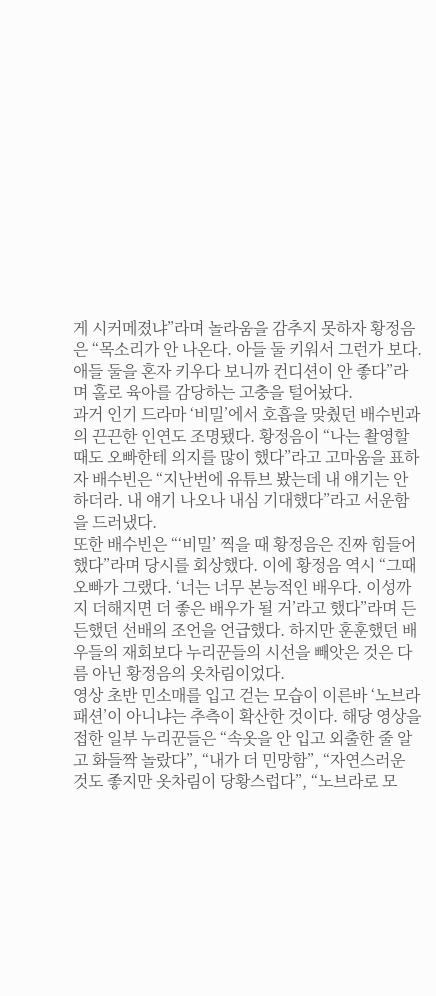게 시커메졌냐”라며 놀라움을 감추지 못하자 황정음은 “목소리가 안 나온다. 아들 둘 키워서 그런가 보다. 애들 둘을 혼자 키우다 보니까 컨디션이 안 좋다”라며 홀로 육아를 감당하는 고충을 털어놨다.
과거 인기 드라마 ‘비밀’에서 호흡을 맞췄던 배수빈과의 끈끈한 인연도 조명됐다. 황정음이 “나는 촬영할 때도 오빠한테 의지를 많이 했다”라고 고마움을 표하자 배수빈은 “지난번에 유튜브 봤는데 내 얘기는 안 하더라. 내 얘기 나오나 내심 기대했다”라고 서운함을 드러냈다.
또한 배수빈은 “‘비밀’ 찍을 때 황정음은 진짜 힘들어했다”라며 당시를 회상했다. 이에 황정음 역시 “그때 오빠가 그랬다. ‘너는 너무 본능적인 배우다. 이성까지 더해지면 더 좋은 배우가 될 거’라고 했다”라며 든든했던 선배의 조언을 언급했다. 하지만 훈훈했던 배우들의 재회보다 누리꾼들의 시선을 빼앗은 것은 다름 아닌 황정음의 옷차림이었다.
영상 초반 민소매를 입고 걷는 모습이 이른바 ‘노브라 패션’이 아니냐는 추측이 확산한 것이다. 해당 영상을 접한 일부 누리꾼들은 “속옷을 안 입고 외출한 줄 알고 화들짝 놀랐다”, “내가 더 민망함”, “자연스러운 것도 좋지만 옷차림이 당황스럽다”, “노브라로 모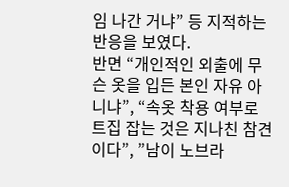임 나간 거냐” 등 지적하는 반응을 보였다.
반면 “개인적인 외출에 무슨 옷을 입든 본인 자유 아니냐”, “속옷 착용 여부로 트집 잡는 것은 지나친 참견이다”, ”남이 노브라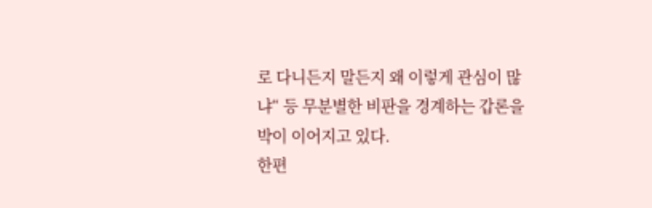로 다니든지 말든지 왜 이렇게 관심이 많냐“ 등 무분별한 비판을 경계하는 갑론을박이 이어지고 있다.
한편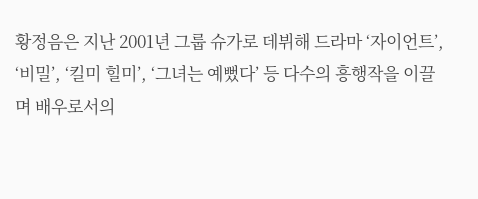황정음은 지난 2001년 그룹 슈가로 데뷔해 드라마 ‘자이언트’, ‘비밀’, ‘킬미 힐미’, ‘그녀는 예뻤다’ 등 다수의 흥행작을 이끌며 배우로서의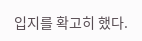입지를 확고히 했다.